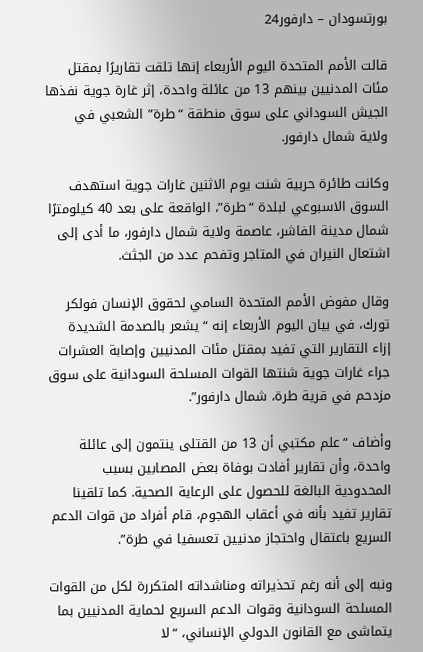بورتسودان – دارفور24

قالت الأمم المتحدة اليوم الأربعاء إنها تلقت تقاريرًا بمقتل مئات المدنيين بينهم 13 من عائلة واحدة، إثر غارة جوية نفذها الجيش السوداني على سوق منطقة “طرة” الشعبي في ولاية شمال دارفور.

وكانت طائرة حربية شنت يوم الاثنين غارات جوية استهدف السوق الاسبوعي لبلدة “طرة”، الواقعة على بعد 40 كيلومترًا شمال مدينة الفاشر، عاصمة ولاية شمال دارفور، ما أدى إلى اشتعال النيران في المتاجر وتفحم عدد من الجثث.

وقال مفوض الأمم المتحدة السامي لحقوق الإنسان فولكر تورك، في بيان اليوم الأربعاء إنه “يشعر بالصدمة الشديدة إزاء التقارير التي تفيد بمقتل مئات المدنيين وإصابة العشرات جراء غارات جوية شنتها القوات المسلحة السودانية على سوق مزدحم في قرية طرة، شمال دارفور”.

وأضاف “علم مكتبي أن 13 من القتلى ينتمون إلى عائلة واحدة، وأن تقارير أفادت بوفاة بعض المصابين بسبب المحدودية البالغة للحصول على الرعاية الصحية. كما تلقينا تقارير تفيد بأنه في أعقاب الهجوم، قام أفراد من قوات الدعم السريع باعتقال واحتجاز مدنيين تعسفيا في طرة”.

ونبه إلى أنه رغم تحذيراته ومناشداته المتكررة لكل من القوات المسلحة السودانية وقوات الدعم السريع لحماية المدنيين بما يتماشى مع القانون الدولي الإنساني، “لا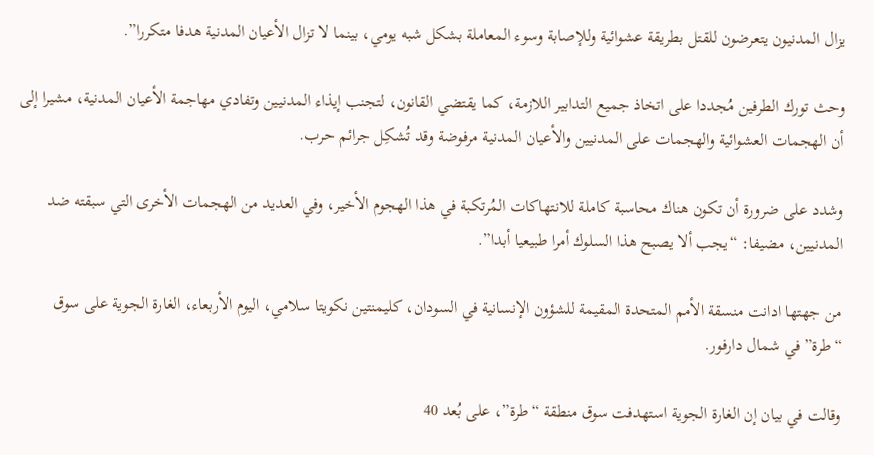يزال المدنيون يتعرضون للقتل بطريقة عشوائية وللإصابة وسوء المعاملة بشكل شبه يومي، بينما لا تزال الأعيان المدنية هدفا متكررا”.

وحث تورك الطرفين مُجددا على اتخاذ جميع التدابير اللازمة، كما يقتضي القانون، لتجنب إيذاء المدنيين وتفادي مهاجمة الأعيان المدنية، مشيرا إلى أن الهجمات العشوائية والهجمات على المدنيين والأعيان المدنية مرفوضة وقد تُشكِل جرائم حرب.

وشدد على ضرورة أن تكون هناك محاسبة كاملة للانتهاكات المُرتكبة في هذا الهجوم الأخير، وفي العديد من الهجمات الأخرى التي سبقته ضد المدنيين، مضيفا: “يجب ألا يصبح هذا السلوك أمرا طبيعيا أبدا”.

من جهتها ادانت منسقة الأمم المتحدة المقيمة للشؤون الإنسانية في السودان، كليمنتين نكويتا سلامي، اليوم الأربعاء، الغارة الجوية على سوق “طرة” في شمال دارفور.

وقالت في بيان إن الغارة الجوية استهدفت سوق منطقة “طرة”، على بُعد 40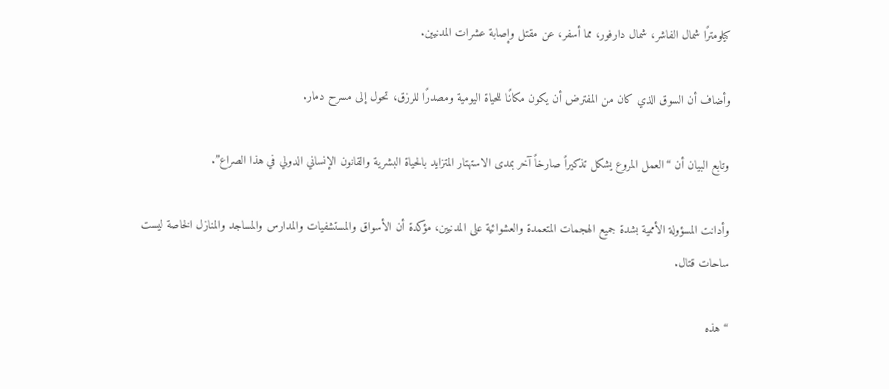كيلومترًا شمال الفاشر، شمال دارفور، مما أسفر، عن مقتل وإصابة عشرات المدنيين.

وأضاف أن السوق الذي كان من المفترض أن يكون مكانًا للحياة اليومية ومصدرًا للرزق، تحول إلى مسرح دمار.

وتابع البيان أن “العمل المروع يشكل تذكيراً صارخاً آخر بمدى الاستهتار المتزايد بالحياة البشرية والقانون الإنساني الدولي في هذا الصراع”.

وأدانت المسؤولة الأممية بشدة جميع الهجمات المتعمدة والعشوائية على المدنيين، مؤكدة أن الأسواق والمستشفيات والمدارس والمساجد والمنازل الخاصة ليست ساحات قتال.

“هذه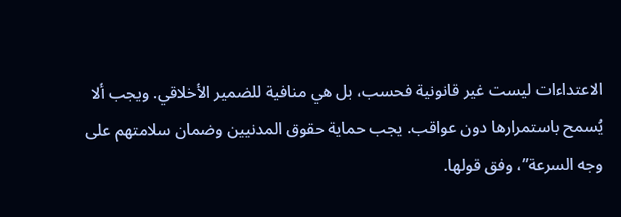الاعتداءات ليست غير قانونية فحسب، بل هي منافية للضمير الأخلاقي. ويجب ألا يُسمح باستمرارها دون عواقب. يجب حماية حقوق المدنيين وضمان سلامتهم على وجه السرعة”، وفق قولها.